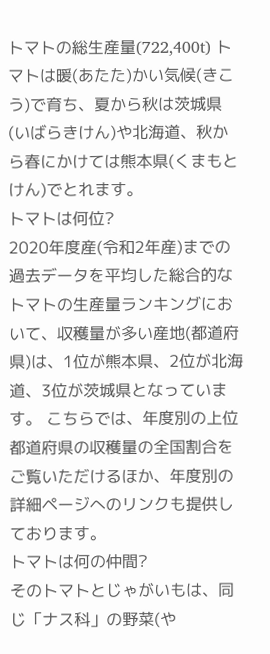トマトの総生産量(722,400t) トマトは暖(あたた)かい気候(きこう)で育ち、夏から秋は茨城県(いばらきけん)や北海道、秋から春にかけては熊本県(くまもとけん)でとれます。
トマトは何位?
2020年度産(令和2年産)までの過去データを平均した総合的なトマトの生産量ランキングにおいて、収穫量が多い産地(都道府県)は、1位が熊本県、2位が北海道、3位が茨城県となっています。 こちらでは、年度別の上位都道府県の収穫量の全国割合をご覧いただけるほか、年度別の詳細ページへのリンクも提供しております。
トマトは何の仲間?
そのトマトとじゃがいもは、同じ「ナス科」の野菜(や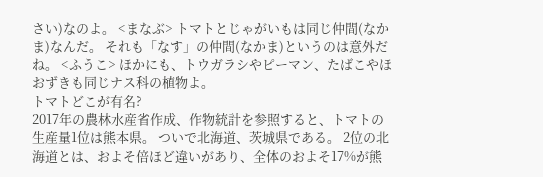さい)なのよ。 <まなぶ> トマトとじゃがいもは同じ仲間(なかま)なんだ。 それも「なす」の仲間(なかま)というのは意外だね。 <ふうこ> ほかにも、トウガラシやピーマン、たばこやほおずきも同じナス科の植物よ。
トマトどこが有名?
2017年の農林水産省作成、作物統計を参照すると、トマトの生産量1位は熊本県。 ついで北海道、茨城県である。 2位の北海道とは、およそ倍ほど違いがあり、全体のおよそ17%が熊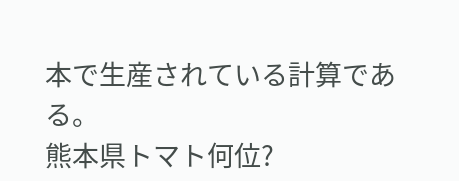本で生産されている計算である。
熊本県トマト何位?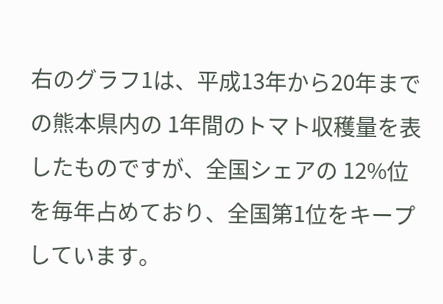右のグラフ1は、平成13年から20年までの熊本県内の 1年間のトマト収穫量を表したものですが、全国シェアの 12%位を毎年占めており、全国第1位をキープしています。